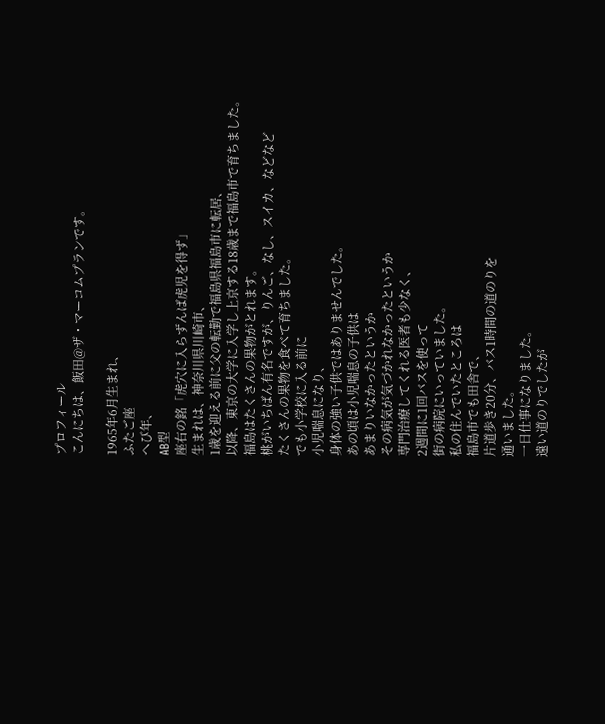プロフィール
こんにちは、飯田@ザ・マーコムプランです。

1965年6月生まれ、
ふたご座
へび年、
AB型
座右の銘「虎穴に入らずんば虎児を得ず」
生まれは、神奈川県川崎市、
1歳を迎える前に父の転勤で福島県福島市に転居、
以降、東京の大学に入学し上京する18歳まで福島市で育ちました。
福島はたくさんの果物がとれます。
桃がいちばん有名ですが、りんご、なし、スイカ、などなど
たくさんの果物を食べて育ちました。
でも小学校に入る前に
小児喘息になり、
身体の強い子供ではありませんでした。
あの頃は小児喘息の子供は
あまりいなかったというか
その病気が気づかれなかったというか
専門治療してくれる医者も少なく、
2週間に1回バスを使って
街の病院にいっていました。
私の住んでいたところは
福島市でも田舎で、
片道歩き20分、バス1時間の道のりを
通いました。
一日仕事になりました。
遠い道のりでしたが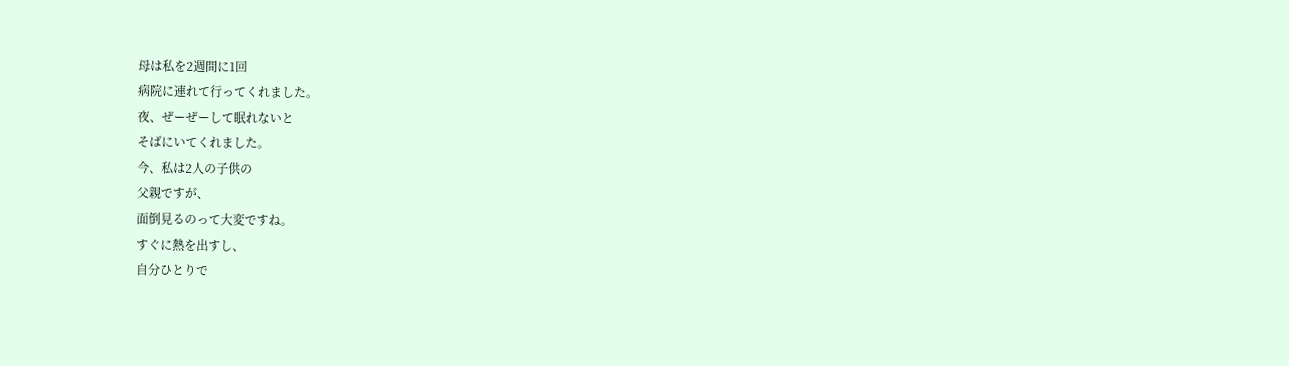母は私を2週間に1回
病院に連れて行ってくれました。
夜、ぜーぜーして眠れないと
そばにいてくれました。
今、私は2人の子供の
父親ですが、
面倒見るのって大変ですね。
すぐに熱を出すし、
自分ひとりで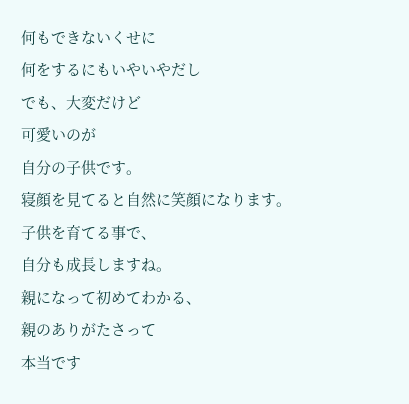何もできないくせに
何をするにもいやいやだし
でも、大変だけど
可愛いのが
自分の子供です。
寝顔を見てると自然に笑顔になります。
子供を育てる事で、
自分も成長しますね。
親になって初めてわかる、
親のありがたさって
本当です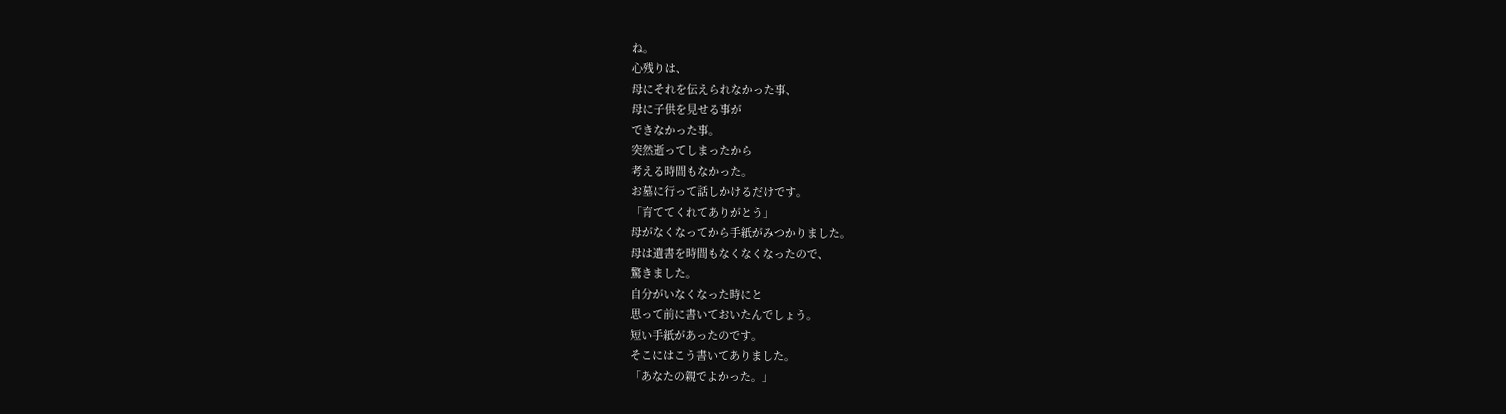ね。
心残りは、
母にそれを伝えられなかった事、
母に子供を見せる事が
できなかった事。
突然逝ってしまったから
考える時間もなかった。
お墓に行って話しかけるだけです。
「育ててくれてありがとう」
母がなくなってから手紙がみつかりました。
母は遺書を時間もなくなくなったので、
驚きました。
自分がいなくなった時にと
思って前に書いておいたんでしょう。
短い手紙があったのです。
そこにはこう書いてありました。
「あなたの親でよかった。」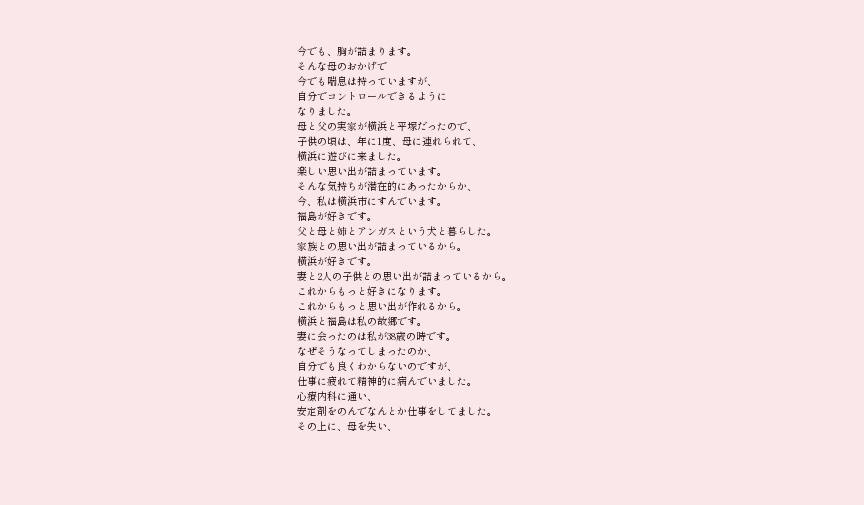今でも、胸が詰まります。
そんな母のおかげで
今でも喘息は持っていますが、
自分でコントロールできるように
なりました。
母と父の実家が横浜と平塚だったので、
子供の頃は、年に1度、母に連れられて、
横浜に遊びに来ました。
楽しい思い出が詰まっています。
そんな気持ちが潜在的にあったからか、
今、私は横浜市にすんでいます。
福島が好きです。
父と母と姉とアンガスという犬と暮らした。
家族との思い出が詰まっているから。
横浜が好きです。
妻と2人の子供との思い出が詰まっているから。
これからもっと好きになります。
これからもっと思い出が作れるから。
横浜と福島は私の故郷です。
妻に会ったのは私が38歳の時です。
なぜそうなってしまったのか、
自分でも良くわからないのですが、
仕事に疲れて精神的に病んでいました。
心療内科に通い、
安定剤をのんでなんとか仕事をしてました。
その上に、母を失い、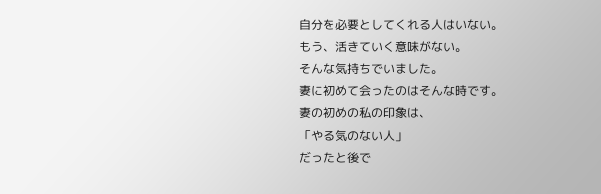自分を必要としてくれる人はいない。
もう、活きていく意味がない。
そんな気持ちでいました。
妻に初めて会ったのはそんな時です。
妻の初めの私の印象は、
「やる気のない人」
だったと後で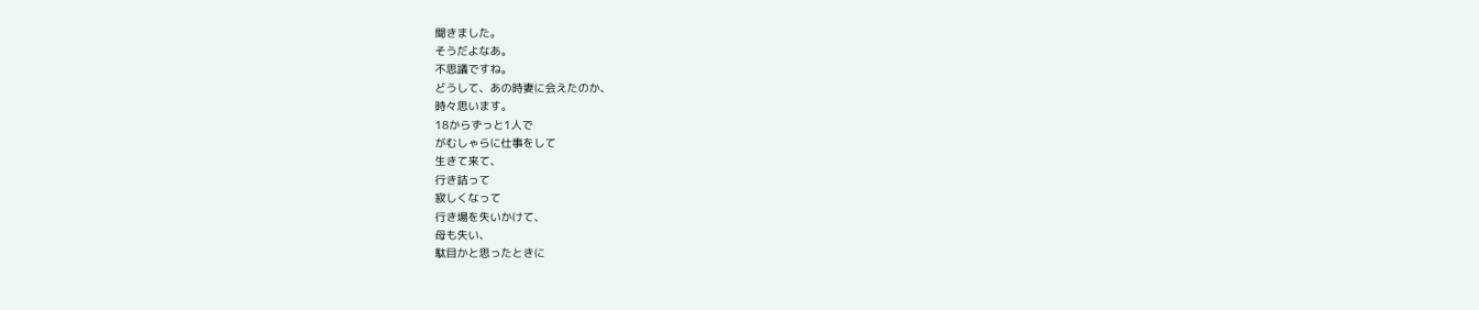聞きました。
そうだよなあ。
不思議ですね。
どうして、あの時妻に会えたのか、
時々思います。
18からずっと1人で
がむしゃらに仕事をして
生きて来て、
行き詰って
寂しくなって
行き場を失いかけて、
母も失い、
駄目かと思ったときに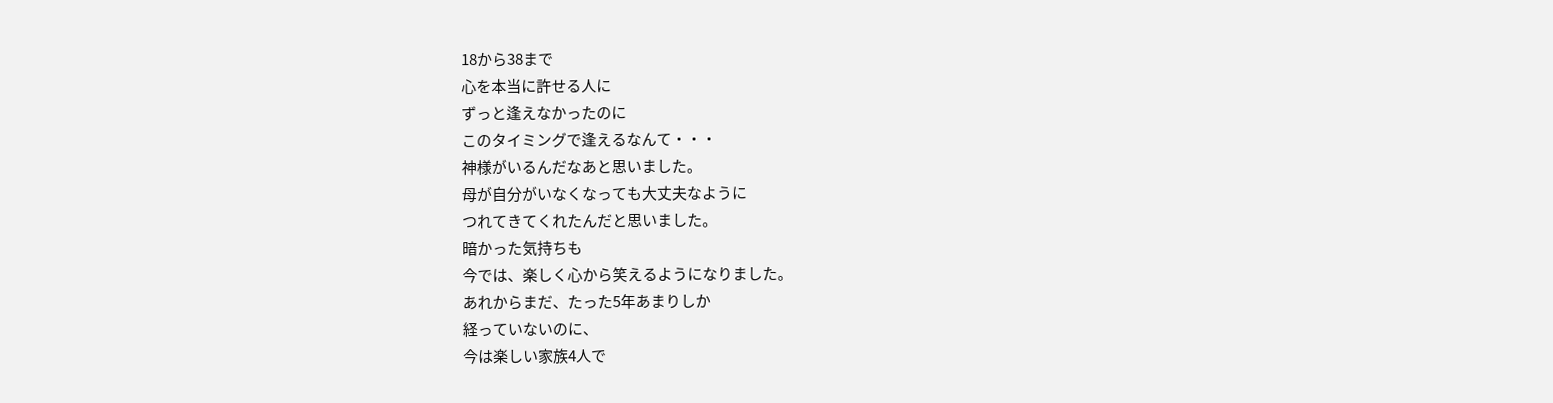18から38まで
心を本当に許せる人に
ずっと逢えなかったのに
このタイミングで逢えるなんて・・・
神様がいるんだなあと思いました。
母が自分がいなくなっても大丈夫なように
つれてきてくれたんだと思いました。
暗かった気持ちも
今では、楽しく心から笑えるようになりました。
あれからまだ、たった5年あまりしか
経っていないのに、
今は楽しい家族4人で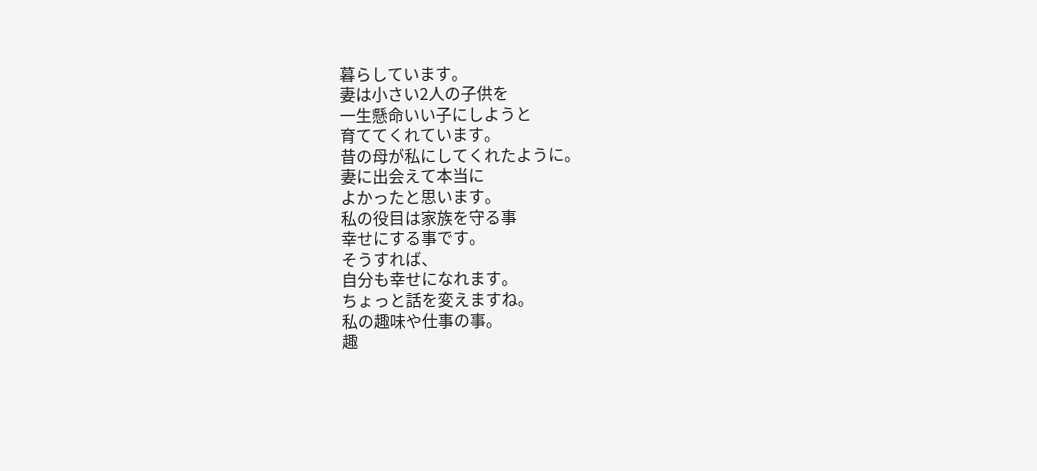暮らしています。
妻は小さい2人の子供を
一生懸命いい子にしようと
育ててくれています。
昔の母が私にしてくれたように。
妻に出会えて本当に
よかったと思います。
私の役目は家族を守る事
幸せにする事です。
そうすれば、
自分も幸せになれます。
ちょっと話を変えますね。
私の趣味や仕事の事。
趣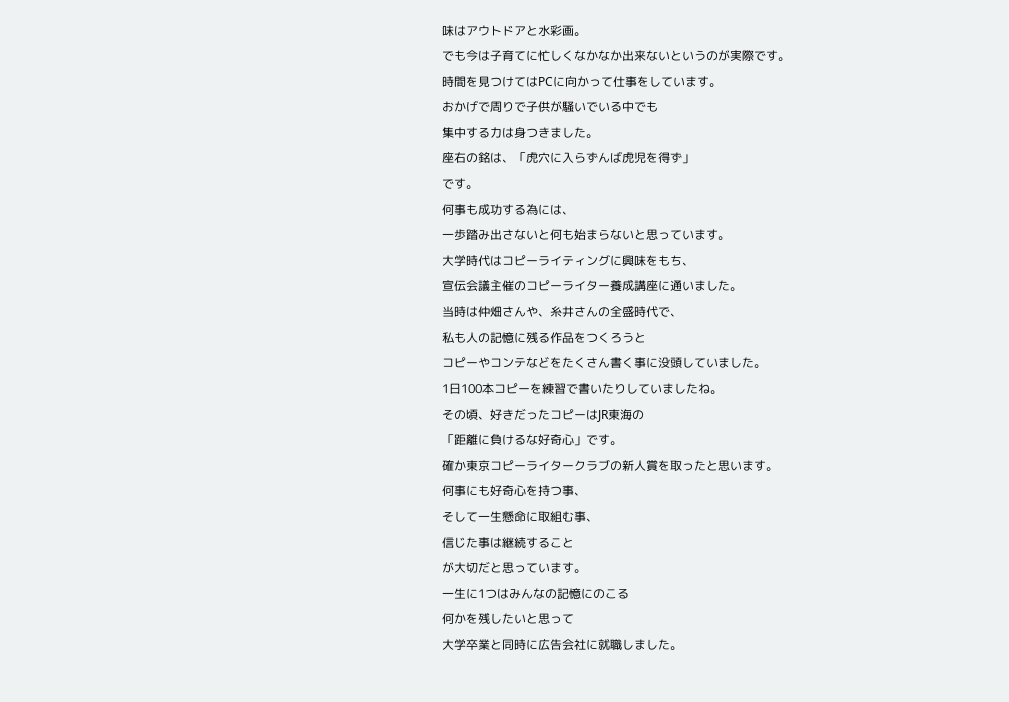味はアウトドアと水彩画。
でも今は子育てに忙しくなかなか出来ないというのが実際です。
時間を見つけてはPCに向かって仕事をしています。
おかげで周りで子供が騒いでいる中でも
集中する力は身つきました。
座右の銘は、「虎穴に入らずんば虎児を得ず」
です。
何事も成功する為には、
一歩踏み出さないと何も始まらないと思っています。
大学時代はコピーライティングに興味をもち、
宣伝会議主催のコピーライター養成講座に通いました。
当時は仲畑さんや、糸井さんの全盛時代で、
私も人の記憶に残る作品をつくろうと
コピーやコンテなどをたくさん書く事に没頭していました。
1日100本コピーを練習で書いたりしていましたね。
その頃、好きだったコピーはJR東海の
「距離に負けるな好奇心」です。
確か東京コピーライタークラブの新人賞を取ったと思います。
何事にも好奇心を持つ事、
そして一生懸命に取組む事、
信じた事は継続すること
が大切だと思っています。
一生に1つはみんなの記憶にのこる
何かを残したいと思って
大学卒業と同時に広告会社に就職しました。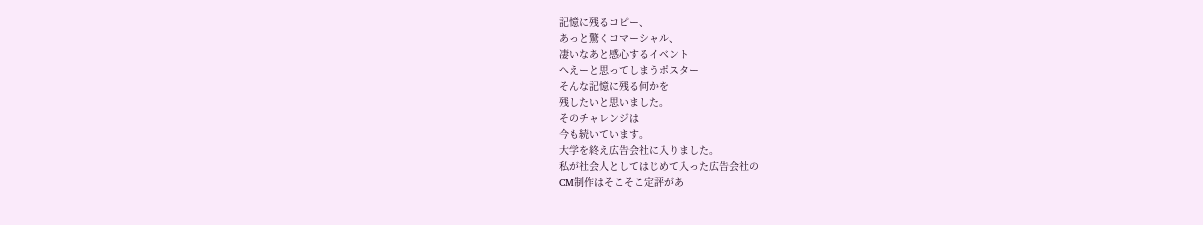記憶に残るコピー、
あっと驚くコマーシャル、
凄いなあと感心するイベント
へえーと思ってしまうポスター
そんな記憶に残る何かを
残したいと思いました。
そのチャレンジは
今も続いています。
大学を終え広告会社に入りました。
私が社会人としてはじめて入った広告会社の
CM制作はそこそこ定評があ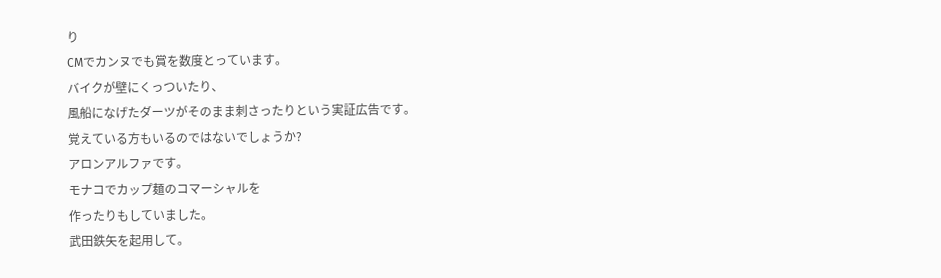り
CMでカンヌでも賞を数度とっています。
バイクが壁にくっついたり、
風船になげたダーツがそのまま刺さったりという実証広告です。
覚えている方もいるのではないでしょうか?
アロンアルファです。
モナコでカップ麺のコマーシャルを
作ったりもしていました。
武田鉄矢を起用して。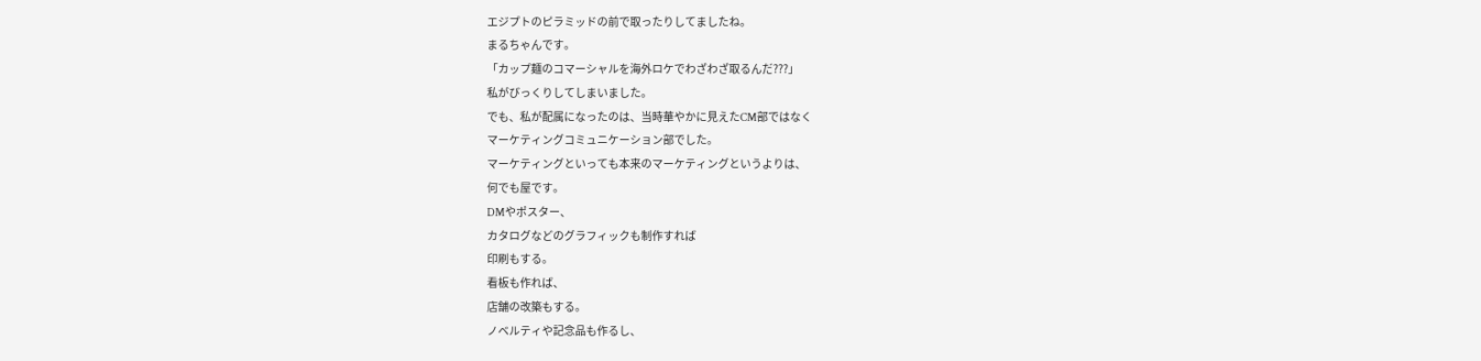エジプトのピラミッドの前で取ったりしてましたね。
まるちゃんです。
「カップ麺のコマーシャルを海外ロケでわざわざ取るんだ???」
私がびっくりしてしまいました。
でも、私が配属になったのは、当時華やかに見えたCM部ではなく
マーケティングコミュニケーション部でした。
マーケティングといっても本来のマーケティングというよりは、
何でも屋です。
DMやポスター、
カタログなどのグラフィックも制作すれば
印刷もする。
看板も作れば、
店舗の改築もする。
ノベルティや記念品も作るし、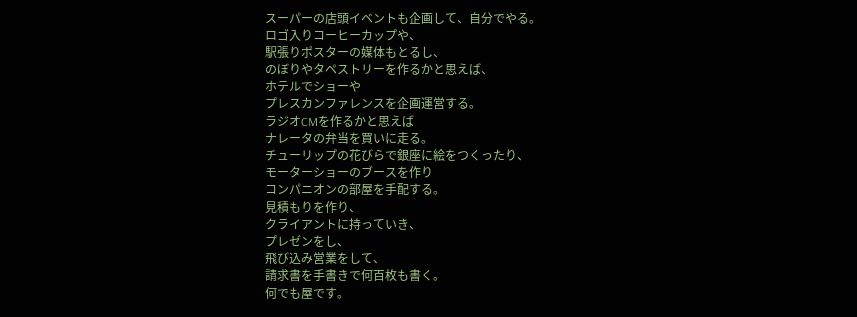スーパーの店頭イベントも企画して、自分でやる。
ロゴ入りコーヒーカップや、
駅張りポスターの媒体もとるし、
のぼりやタペストリーを作るかと思えば、
ホテルでショーや
プレスカンファレンスを企画運営する。
ラジオCMを作るかと思えば
ナレータの弁当を買いに走る。
チューリップの花びらで銀座に絵をつくったり、
モーターショーのブースを作り
コンパニオンの部屋を手配する。
見積もりを作り、
クライアントに持っていき、
プレゼンをし、
飛び込み営業をして、
請求書を手書きで何百枚も書く。
何でも屋です。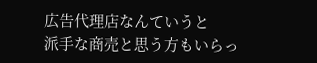広告代理店なんていうと
派手な商売と思う方もいらっ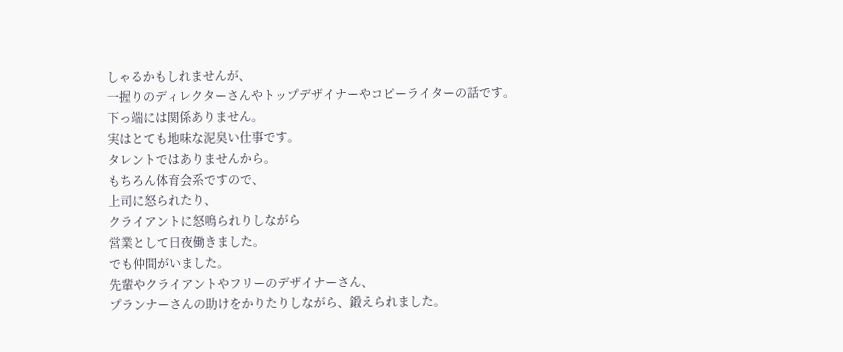しゃるかもしれませんが、
一握りのディレクターさんやトップデザイナーやコピーライターの話です。
下っ端には関係ありません。
実はとても地味な泥臭い仕事です。
タレントではありませんから。
もちろん体育会系ですので、
上司に怒られたり、
クライアントに怒鳴られりしながら
営業として日夜働きました。
でも仲間がいました。
先輩やクライアントやフリーのデザイナーさん、
プランナーさんの助けをかりたりしながら、鍛えられました。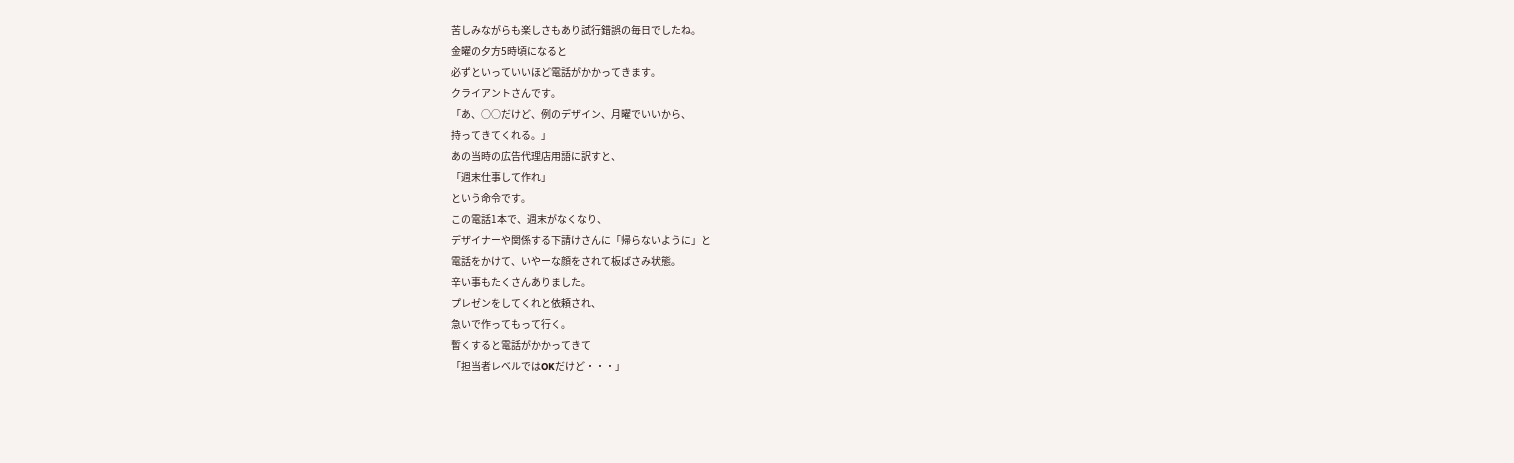苦しみながらも楽しさもあり試行錯誤の毎日でしたね。
金曜の夕方5時頃になると
必ずといっていいほど電話がかかってきます。
クライアントさんです。
「あ、○○だけど、例のデザイン、月曜でいいから、
持ってきてくれる。」
あの当時の広告代理店用語に訳すと、
「週末仕事して作れ」
という命令です。
この電話1本で、週末がなくなり、
デザイナーや関係する下請けさんに「帰らないように」と
電話をかけて、いやーな顔をされて板ばさみ状態。
辛い事もたくさんありました。
プレゼンをしてくれと依頼され、
急いで作ってもって行く。
暫くすると電話がかかってきて
「担当者レベルではOKだけど・・・」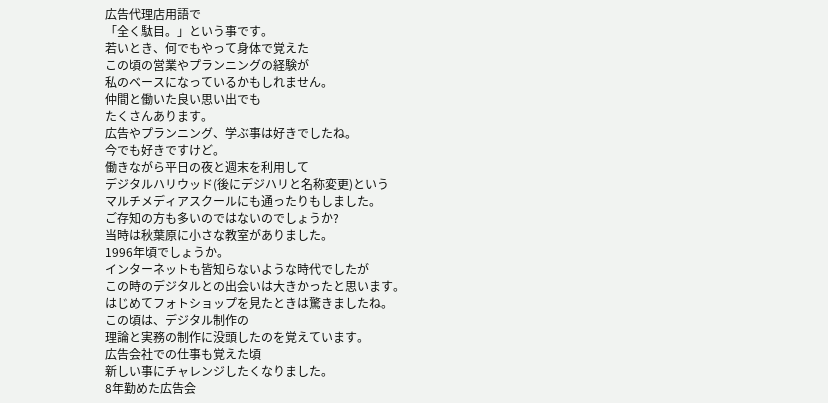広告代理店用語で
「全く駄目。」という事です。
若いとき、何でもやって身体で覚えた
この頃の営業やプランニングの経験が
私のベースになっているかもしれません。
仲間と働いた良い思い出でも
たくさんあります。
広告やプランニング、学ぶ事は好きでしたね。
今でも好きですけど。
働きながら平日の夜と週末を利用して
デジタルハリウッド(後にデジハリと名称変更)という
マルチメディアスクールにも通ったりもしました。
ご存知の方も多いのではないのでしょうか?
当時は秋葉原に小さな教室がありました。
1996年頃でしょうか。
インターネットも皆知らないような時代でしたが
この時のデジタルとの出会いは大きかったと思います。
はじめてフォトショップを見たときは驚きましたね。
この頃は、デジタル制作の
理論と実務の制作に没頭したのを覚えています。
広告会社での仕事も覚えた頃
新しい事にチャレンジしたくなりました。
8年勤めた広告会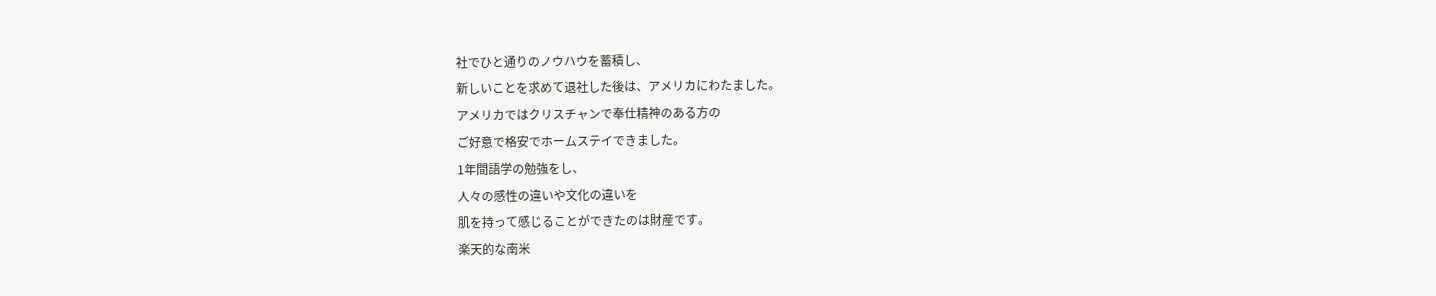社でひと通りのノウハウを蓄積し、
新しいことを求めて退社した後は、アメリカにわたました。
アメリカではクリスチャンで奉仕精神のある方の
ご好意で格安でホームステイできました。
1年間語学の勉強をし、
人々の感性の違いや文化の違いを
肌を持って感じることができたのは財産です。
楽天的な南米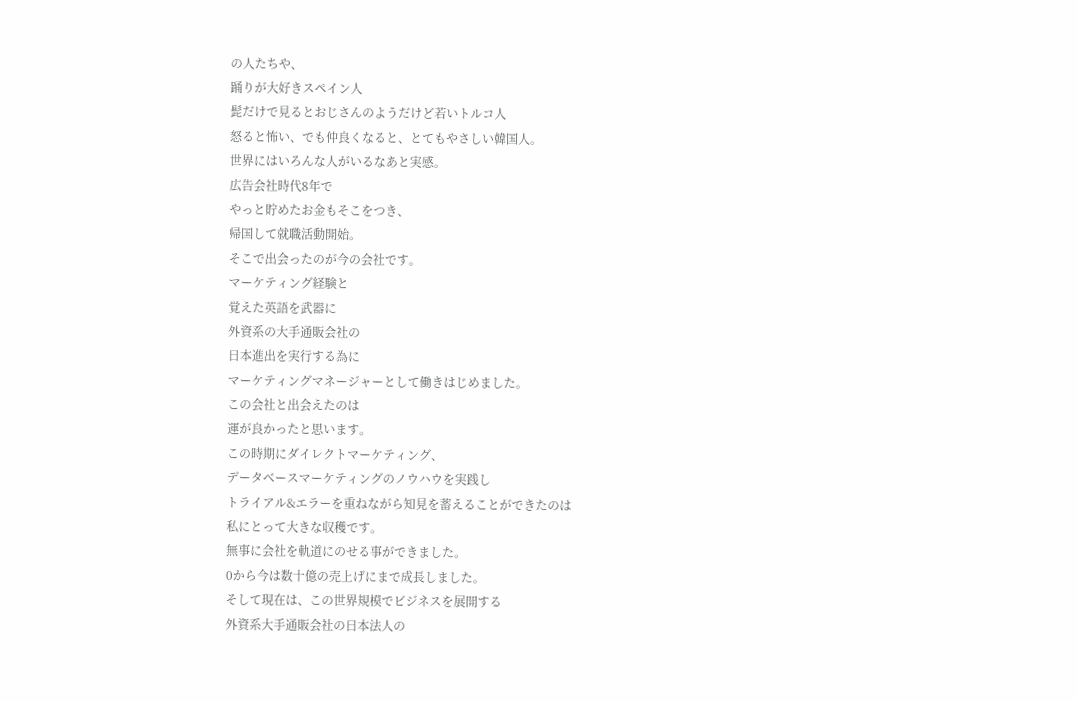の人たちや、
踊りが大好きスペイン人
髭だけで見るとおじさんのようだけど若いトルコ人
怒ると怖い、でも仲良くなると、とてもやさしい韓国人。
世界にはいろんな人がいるなあと実感。
広告会社時代8年で
やっと貯めたお金もそこをつき、
帰国して就職活動開始。
そこで出会ったのが今の会社です。
マーケティング経験と
覚えた英語を武器に
外資系の大手通販会社の
日本進出を実行する為に
マーケティングマネージャーとして働きはじめました。
この会社と出会えたのは
運が良かったと思います。
この時期にダイレクトマーケティング、
データベースマーケティングのノウハウを実践し
トライアル&エラーを重ねながら知見を蓄えることができたのは
私にとって大きな収穫です。
無事に会社を軌道にのせる事ができました。
0から今は数十億の売上げにまで成長しました。
そして現在は、この世界規模でビジネスを展開する
外資系大手通販会社の日本法人の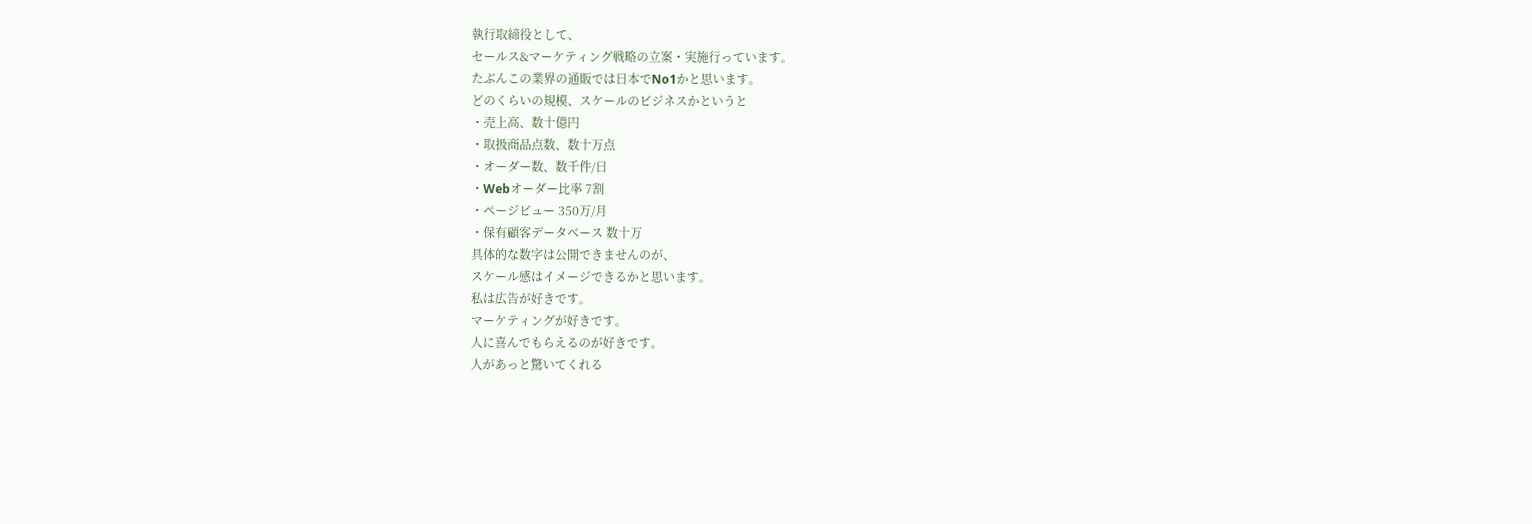執行取締役として、
セールス&マーケティング戦略の立案・実施行っています。
たぶんこの業界の通販では日本でNo1かと思います。
どのくらいの規模、スケールのビジネスかというと
・売上高、数十億円
・取扱商品点数、数十万点
・オーダー数、数千件/日
・Webオーダー比率 7割
・ページビュー 350万/月
・保有顧客データベース 数十万
具体的な数字は公開できませんのが、
スケール感はイメージできるかと思います。
私は広告が好きです。
マーケティングが好きです。
人に喜んでもらえるのが好きです。
人があっと驚いてくれる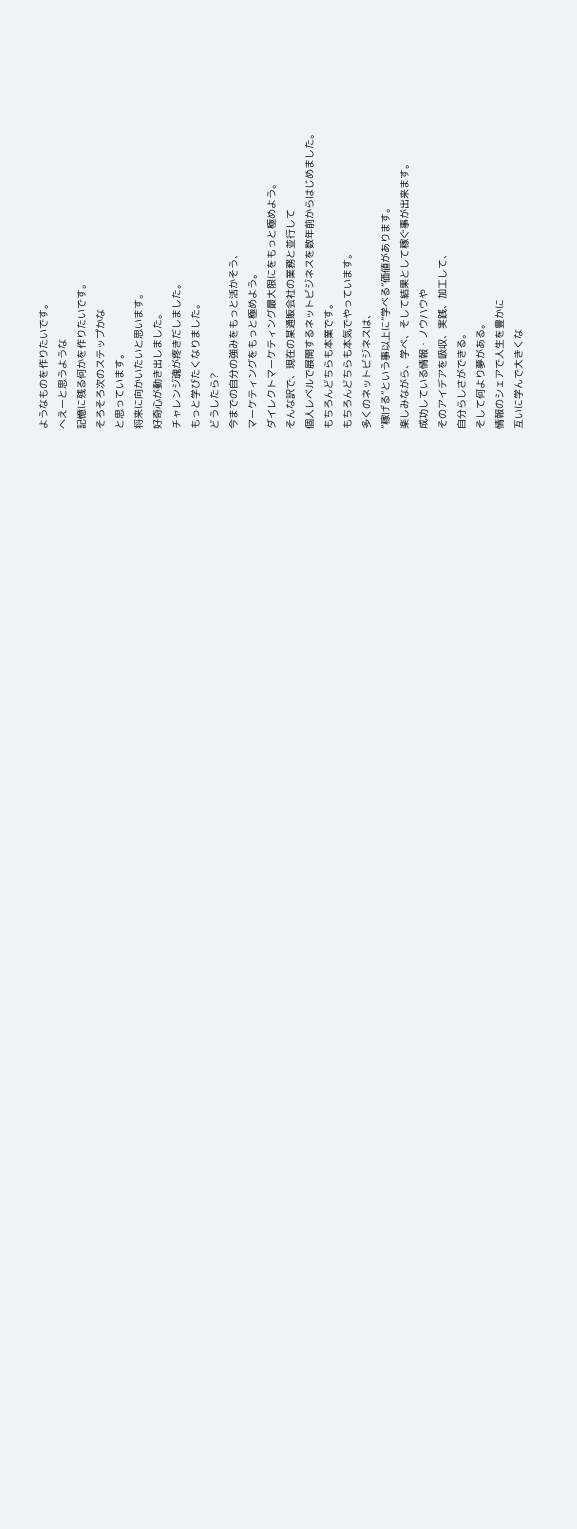ようなものを作りたいです。
へえーと思うような
記憶に残る何かを作りたいです。
そろそろ次のステップかな
と思っています。
将来に向かいたいと思います。
好奇心が動き出しました。
チャレンジ魂が疼きだしました。
もっと学びたくなりました。
どうしたら?
今までの自分の強みをもっと活かそう、
マーケティングをもっと極めよう。
ダイレクトマーケティング最大限にをもっと極めよう。
そんな訳で、現在の某通販会社の業務と並行して
個人レベルで展開するネットビジネスを数年前からはじめました。
もちろんどちらも本業です。
もちろんどちらも本気でやっています。
多くのネットビジネスは、
”稼げる”という事以上に”学べる”価値があります。
楽しみながら、学べ、そして結果として稼ぐ事が出来ます。
成功している情報・ノウハウや
そのアイデアを吸収、実践、加工して、
自分らしさができる。
そして何より夢がある。
情報のシェアで人生を豊かに
互いに学んで大きくな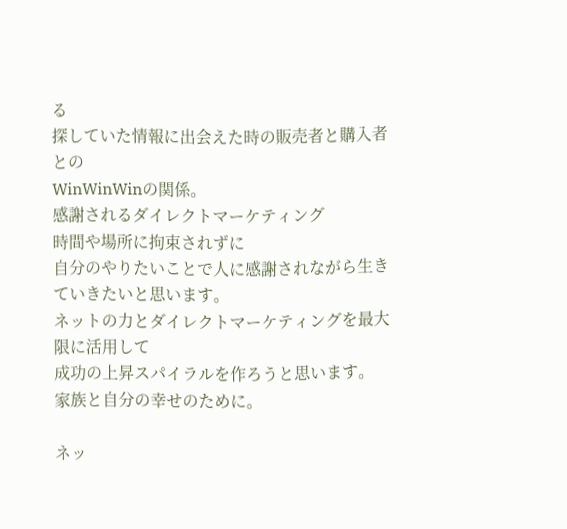る
探していた情報に出会えた時の販売者と購入者との
WinWinWinの関係。
感謝されるダイレクトマーケティング
時間や場所に拘束されずに
自分のやりたいことで人に感謝されながら生きていきたいと思います。
ネットの力とダイレクトマーケティングを最大限に活用して
成功の上昇スパイラルを作ろうと思います。
家族と自分の幸せのために。

ネッ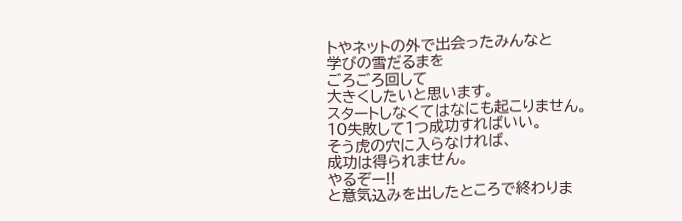トやネットの外で出会ったみんなと
学びの雪だるまを
ごろごろ回して
大きくしたいと思います。
スタートしなくてはなにも起こりません。
10失敗して1つ成功すればいい。
そう虎の穴に入らなければ、
成功は得られません。
やるぞー!!
と意気込みを出したところで終わりま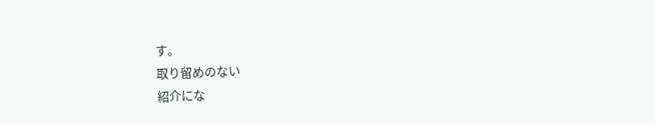す。
取り留めのない
紹介にな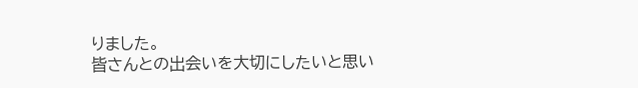りました。
皆さんとの出会いを大切にしたいと思い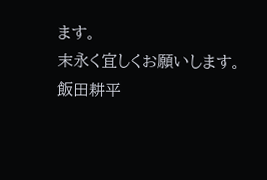ます。
末永く宜しくお願いします。
飯田耕平